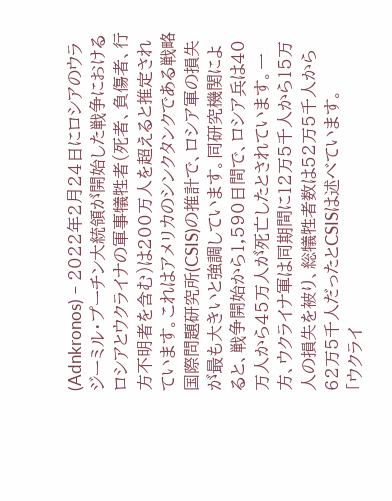(Adnkronos) – 2022年2月24日にロシアのウラジーミル・プーチン大統領が開始した戦争におけるロシアとウクライナの軍事犠牲者(死者、負傷者、行方不明者を含む)は200万人を超えると推定されています。これはアメリカのシンクタンクである戦略国際問題研究所(CSIS)の推計で、ロシア軍の損失が最も大きいと強調しています。同研究機関によると、戦争開始から1,590日間で、ロシア兵は40万人から45万人が死亡したとされています。一方、ウクライナ軍は同期間に12万5千人から15万人の損失を被り、総犠牲者数は52万5千人から62万5千人だったとCSISは述べています。
「ウクライ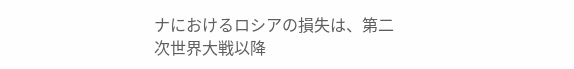ナにおけるロシアの損失は、第二次世界大戦以降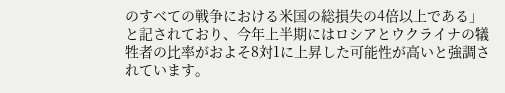のすべての戦争における米国の総損失の4倍以上である」と記されており、今年上半期にはロシアとウクライナの犠牲者の比率がおよそ8対1に上昇した可能性が高いと強調されています。